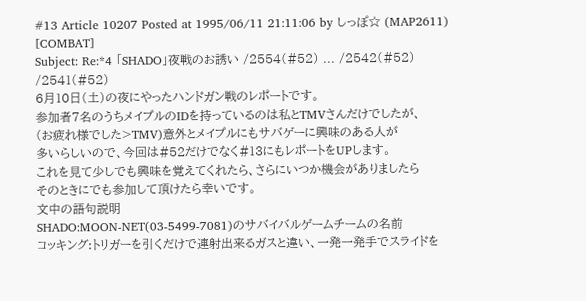#13 Article 10207 Posted at 1995/06/11 21:11:06 by しっぽ☆ (MAP2611) [COMBAT]
Subject: Re:*4 「SHADO」夜戦のお誘い /2554(#52) ... /2542(#52) /2541(#52)
6月10日(土)の夜にやったハンドガン戦のレポートです。
参加者7名のうちメイプルのIDを持っているのは私とTMVさんだけでしたが、
(お疲れ様でした>TMV)意外とメイプルにもサバゲーに興味のある人が
多いらしいので、今回は#52だけでなく#13にもレポートをUPします。
これを見て少しでも興味を覚えてくれたら、さらにいつか機会がありましたら
そのときにでも参加して頂けたら幸いです。
文中の語句説明
SHADO:MOON-NET(03-5499-7081)のサバイバルゲームチームの名前
コッキング:トリガーを引くだけで連射出来るガスと違い、一発一発手でスライドを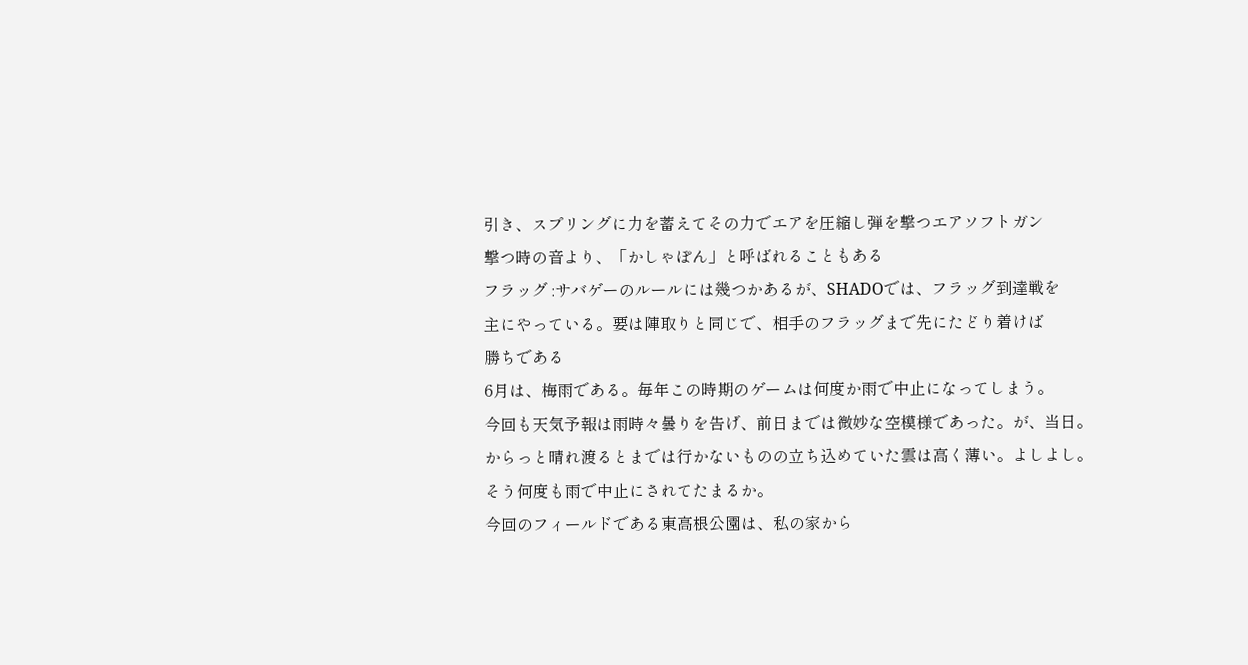引き、スプリングに力を蓄えてその力でエアを圧縮し弾を撃つエアソフトガン
撃つ時の音より、「かしゃぽん」と呼ばれることもある
フラッグ :サバゲーのルールには幾つかあるが、SHADOでは、フラッグ到達戦を
主にやっている。要は陣取りと同じで、相手のフラッグまで先にたどり着けば
勝ちである
6月は、梅雨である。毎年この時期のゲームは何度か雨で中止になってしまう。
今回も天気予報は雨時々曇りを告げ、前日までは微妙な空模様であった。が、当日。
からっと晴れ渡るとまでは行かないものの立ち込めていた雲は高く薄い。よしよし。
そう何度も雨で中止にされてたまるか。
今回のフィールドである東高根公園は、私の家から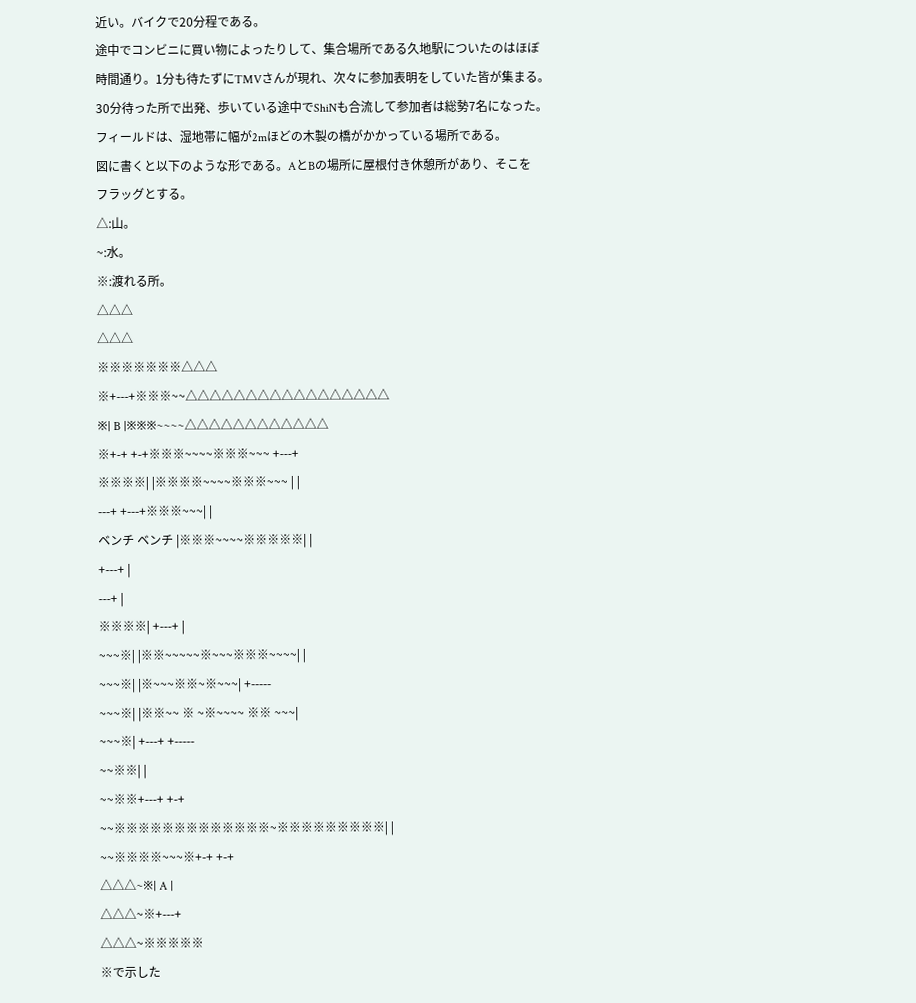近い。バイクで20分程である。
途中でコンビニに買い物によったりして、集合場所である久地駅についたのはほぼ
時間通り。1分も待たずにTMVさんが現れ、次々に参加表明をしていた皆が集まる。
30分待った所で出発、歩いている途中でShiNも合流して参加者は総勢7名になった。
フィールドは、湿地帯に幅が2mほどの木製の橋がかかっている場所である。
図に書くと以下のような形である。AとBの場所に屋根付き休憩所があり、そこを
フラッグとする。
△:山。
~:水。
※:渡れる所。
△△△
△△△
※※※※※※※△△△
※+---+※※※~~△△△△△△△△△△△△△△△△△
※| B |※※※~~~~△△△△△△△△△△△△
※+-+ +-+※※※~~~~※※※~~~ +---+
※※※※| |※※※※~~~~※※※~~~ | |
---+ +---+※※※~~~| |
ベンチ ベンチ |※※※~~~~※※※※※| |
+---+ |
---+ |
※※※※| +---+ |
~~~※| |※※~~~~~※~~~※※※~~~~| |
~~~※| |※~~~※※~※~~~| +-----
~~~※| |※※~~ ※ ~※~~~~ ※※ ~~~|
~~~※| +---+ +-----
~~※※| |
~~※※+---+ +-+
~~※※※※※※※※※※※※※~※※※※※※※※※| |
~~※※※※~~~※+-+ +-+
△△△~※| A |
△△△~※+---+
△△△~※※※※※
※で示した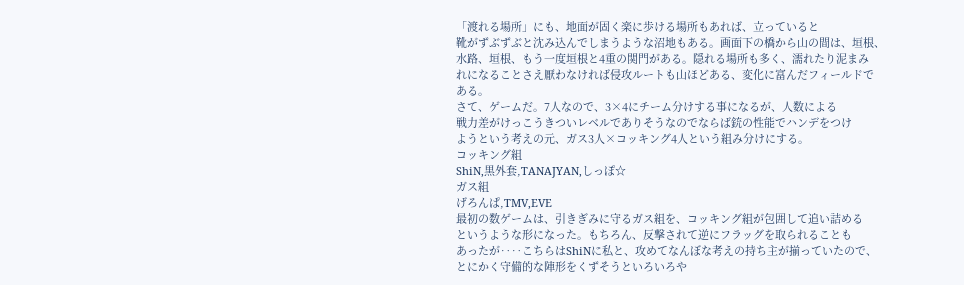「渡れる場所」にも、地面が固く楽に歩ける場所もあれば、立っていると
靴がずぶずぶと沈み込んでしまうような沼地もある。画面下の橋から山の間は、垣根、
水路、垣根、もう一度垣根と4重の関門がある。隠れる場所も多く、濡れたり泥まみ
れになることさえ厭わなければ侵攻ルートも山ほどある、変化に富んだフィールドで
ある。
さて、ゲームだ。7人なので、3×4にチーム分けする事になるが、人数による
戦力差がけっこうきついレベルでありそうなのでならば銃の性能でハンデをつけ
ようという考えの元、ガス3人×コッキング4人という組み分けにする。
コッキング組
ShiN,黒外套,TANAJYAN,しっぽ☆
ガス組
げろんぱ,TMV,EVE
最初の数ゲームは、引きぎみに守るガス組を、コッキング組が包囲して追い詰める
というような形になった。もちろん、反撃されて逆にフラッグを取られることも
あったが‥‥こちらはShiNに私と、攻めてなんぼな考えの持ち主が揃っていたので、
とにかく守備的な陣形をくずそうといろいろや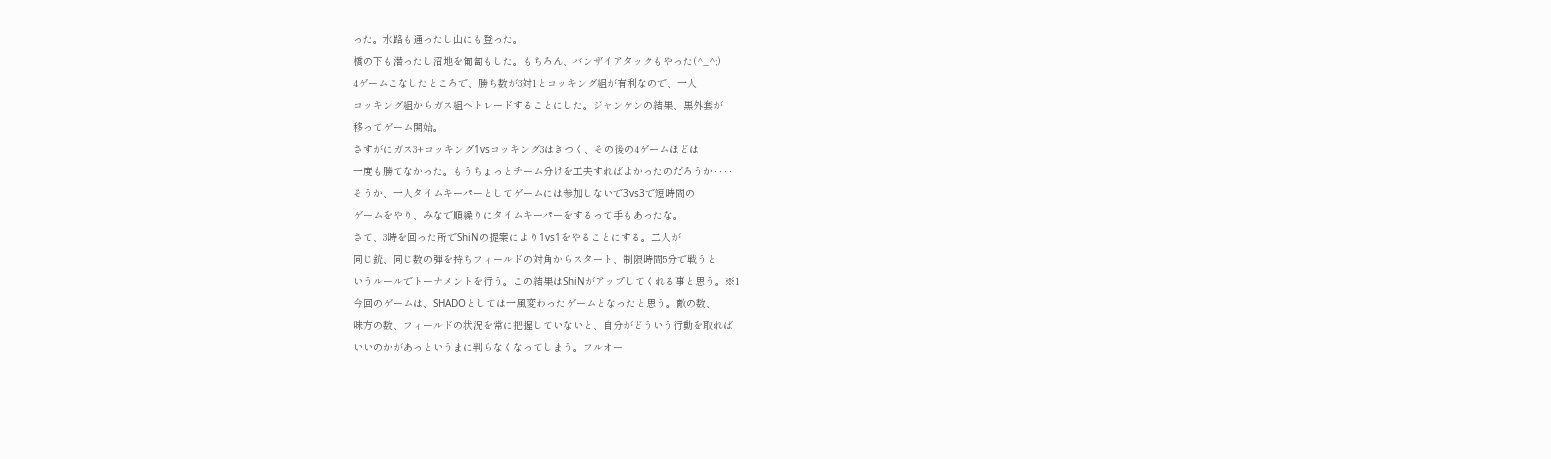った。水路も通ったし山にも登った。
橋の下も潜ったし沼地を匍匐もした。もちろん、バンザイアタックもやった(^_^;)
4ゲームこなしたところで、勝ち数が3対1とコッキング組が有利なので、一人
コッキング組からガス組へトレードすることにした。ジャンケンの結果、黒外套が
移ってゲーム開始。
さすがにガス3+コッキング1vsコッキング3はきつく、その後の4ゲームほどは
一度も勝てなかった。もうちょっとチーム分けを工夫すればよかったのだろうか‥‥
そうか、一人タイムキーパーとしてゲームには参加しないで3vs3で短時間の
ゲームをやり、みなで順繰りにタイムキーパーをするって手もあったな。
さて、3時を回った所でShiNの提案により1vs1をやることにする。二人が
同じ銃、同じ数の弾を持ちフィールドの対角からスタート、制限時間5分で戦うと
いうルールでトーナメントを行う。この結果はShiNがアップしてくれる事と思う。※1
今回のゲームは、SHADOとしては一風変わったゲームとなったと思う。敵の数、
味方の数、フィールドの状況を常に把握していないと、自分がどういう行動を取れば
いいのかがあっというまに判らなくなってしまう。フルオー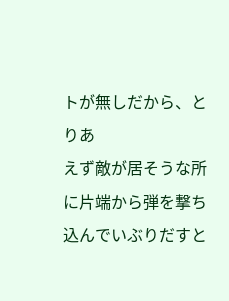トが無しだから、とりあ
えず敵が居そうな所に片端から弾を撃ち込んでいぶりだすと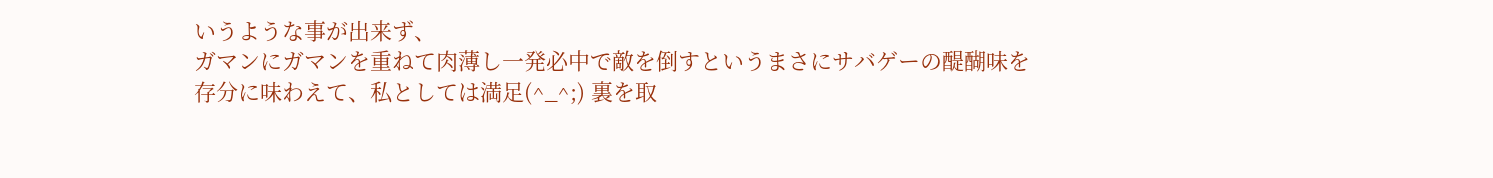いうような事が出来ず、
ガマンにガマンを重ねて肉薄し一発必中で敵を倒すというまさにサバゲーの醍醐味を
存分に味わえて、私としては満足(^_^;) 裏を取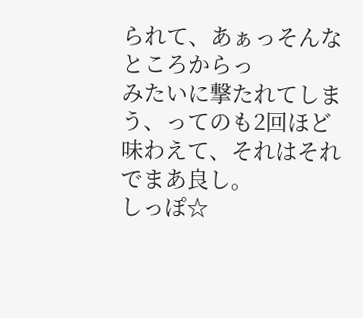られて、あぁっそんなところからっ
みたいに撃たれてしまう、ってのも2回ほど味わえて、それはそれでまあ良し。
しっぽ☆